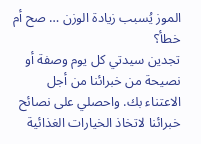الموز يُسبب زيادة الوزن … صح أم خطأ؟
تجدين سيدتي كل يوم وصفة أو نصيحة من خبرائنا من أجل الاعتناء بك. واحصلي على نصائح خبرائنا لاتخاذ الخيارات الغذائية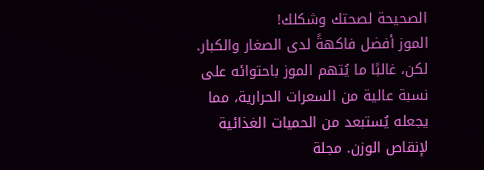الصحيحة لصحتك وشكلك!
الموز أفضل فاكهةً لدى الصغار والكبار. لكن، غالبًا ما يُتهم الموز باحتوائه على نسبة عالية من السعرات الحرارية، مما يجعله يُستبعد من الحميات الغذائية لإنقاص الوزن. مجلة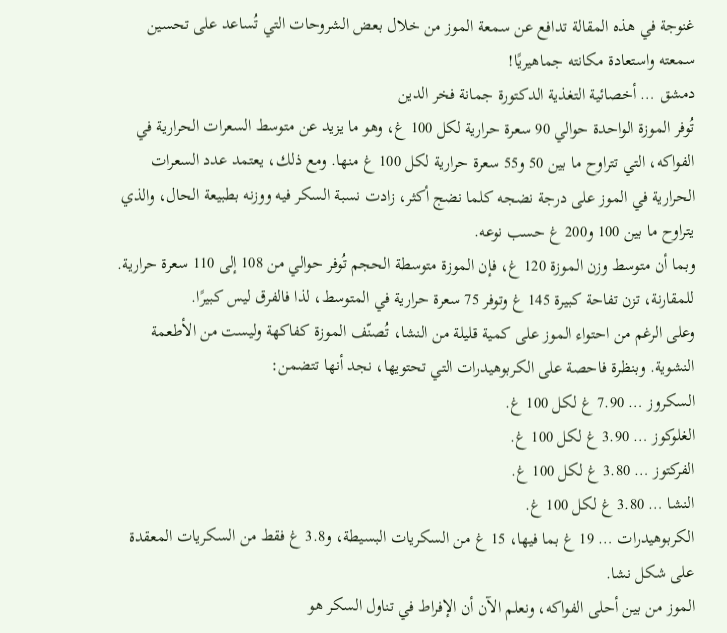غنوجة في هذه المقالة تدافع عن سمعة الموز من خلال بعض الشروحات التي تُساعد على تحسين سمعته واستعادة مكانته جماهيريًا!
دمشق … أخصائية التغذية الدكتورة جمانة فخر الدين
تُوفر الموزة الواحدة حوالي 90 سعرة حرارية لكل 100 غ، وهو ما يزيد عن متوسط السعرات الحرارية في الفواكه، التي تتراوح ما بين 50 و55 سعرة حرارية لكل 100 غ منها. ومع ذلك، يعتمد عدد السعرات الحرارية في الموز على درجة نضجه كلما نضج أكثر، زادت نسبة السكر فيه ووزنه بطبيعة الحال، والذي يتراوح ما بين 100 و200 غ حسب نوعه.
وبما أن متوسط وزن الموزة 120 غ، فإن الموزة متوسطة الحجم تُوفر حوالي من 108 إلى 110 سعرة حرارية. للمقارنة، تزن تفاحة كبيرة 145 غ وتوفر 75 سعرة حرارية في المتوسط، لذا فالفرق ليس كبيرًا.
وعلى الرغم من احتواء الموز على كمية قليلة من النشا، تُصنّف الموزة كفاكهة وليست من الأطعمة النشوية. وبنظرة فاحصة على الكربوهيدرات التي تحتويها، نجد أنها تتضمن:
السكروز … 7.90 غ لكل 100 غ.
الغلوكوز … 3.90 غ لكل 100 غ.
الفركتوز … 3.80 غ لكل 100 غ.
النشا … 3.80 غ لكل 100 غ.
الكربوهيدرات … 19 غ بما فيها، 15 غ من السكريات البسيطة، و3.8 غ فقط من السكريات المعقدة على شكل نشا.
الموز من بين أحلى الفواكه، ونعلم الآن أن الإفراط في تناول السكر هو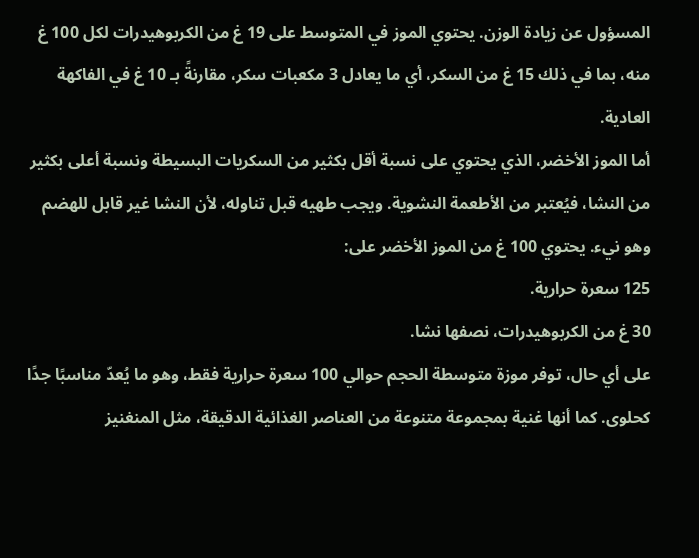المسؤول عن زيادة الوزن. يحتوي الموز في المتوسط على 19 غ من الكربوهيدرات لكل 100 غ منه، بما في ذلك 15 غ من السكر، أي ما يعادل 3 مكعبات سكر، مقارنةً بـ 10 غ في الفاكهة العادية.
أما الموز الأخضر، الذي يحتوي على نسبة أقل بكثير من السكريات البسيطة ونسبة أعلى بكثير من النشا، فيُعتبر من الأطعمة النشوية. ويجب طهيه قبل تناوله، لأن النشا غير قابل للهضم وهو نيء. يحتوي 100 غ من الموز الأخضر على:
125 سعرة حرارية.
30 غ من الكربوهيدرات، نصفها نشا.
على أي حال، توفر موزة متوسطة الحجم حوالي 100 سعرة حرارية فقط، وهو ما يُعدّ مناسبًا جدًا كحلوى. كما أنها غنية بمجموعة متنوعة من العناصر الغذائية الدقيقة، مثل المنغنيز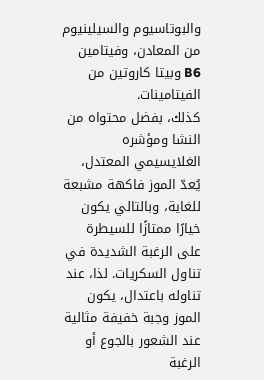والبوتاسيوم والسيلينيوم من المعادن، وفيتامين B6 وبيتا كاروتين من الفيتامينات.
كذلك، بفضل محتواه من النشا ومؤشره الغلايسيمي المعتدل، يُعدّ الموز فاكهة مشبعة للغاية، وبالتالي يكون خيارًا ممتازًا للسيطرة على الرغبة الشديدة في تناول السكريات. لذا، عند تناوله باعتدال، يكون الموز وجبة خفيفة مثالية عند الشعور بالجوع أو الرغبة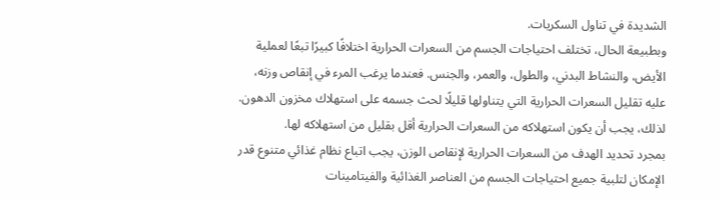الشديدة في تناول السكريات.
وبطبيعة الحال، تختلف احتياجات الجسم من السعرات الحرارية اختلافًا كبيرًا تبعًا لعملية الأيض، والنشاط البدني، والطول، والعمر، والجنس. فعندما يرغب المرء في إنقاص وزنه، عليه تقليل السعرات الحرارية التي يتناولها قليلًا لحث جسمه على استهلاك مخزون الدهون. لذلك، يجب أن يكون استهلاكه من السعرات الحرارية أقل بقليل من استهلاكه لها.
بمجرد تحديد الهدف من السعرات الحرارية لإنقاص الوزن، يجب اتباع نظام غذائي متنوع قدر الإمكان لتلبية جميع احتياجات الجسم من العناصر الغذائية والفيتامينات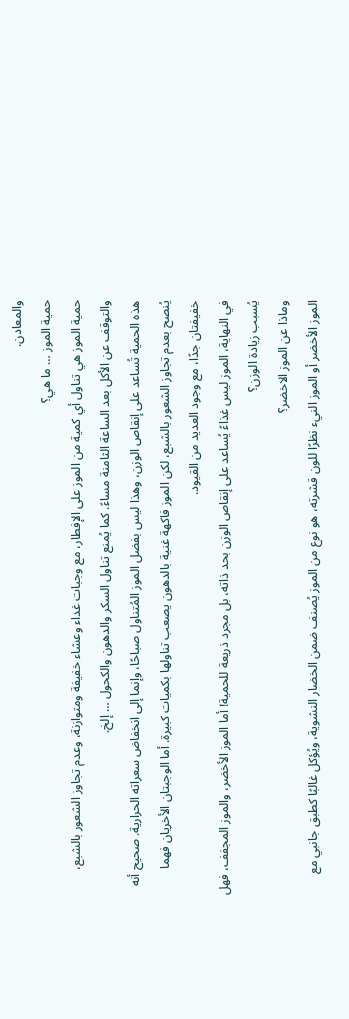والمعادن.
حمية الموز … ما هي؟
حمية الموز هي تناول أي كمية من الموز على الإفطار، مع وجبات غداء وعشاء خفيفة ومتوازنة، وعدم تجاوز الشعور بالشبع، والتوقف عن الأكل بعد الساعة الثامنة مساءً. كما يُمنع تناول السكر والدهون والكحول … إلخ.
هذه الحمية تُساعد على إنقاص الوزن، وهذا ليس بفضل الموز المُتناول صباحًا، وإنما إلى انخفاض سعراته الحرارية. صحيح أنه يُنصح بعدم تجاوز الشعور بالشبع، لكن الموز فاكهة غنية بالدهون يصعب تناولها بكميات كبيرة. أما الوجبتان الأخريان فهما خفيفتان جدًا، مع وجود العديد من القيود.
في النهاية، الموز ليس غذاءً يُساعد على إنقاص الوزن بحد ذاته، بل مجرد ذريعة للحمية! أما الموز الأخضر، والموز المجفف، فهل يُسبب زيادة الوزن؟
وماذا عن الموز الاخضر؟
الموز الأخضر أو الموز النيء نظرًا للون قشرته، هو نوع من الموز يُصنف ضمن الخضار النشوية، ويُؤكل غالبًا كطبق جانبي مع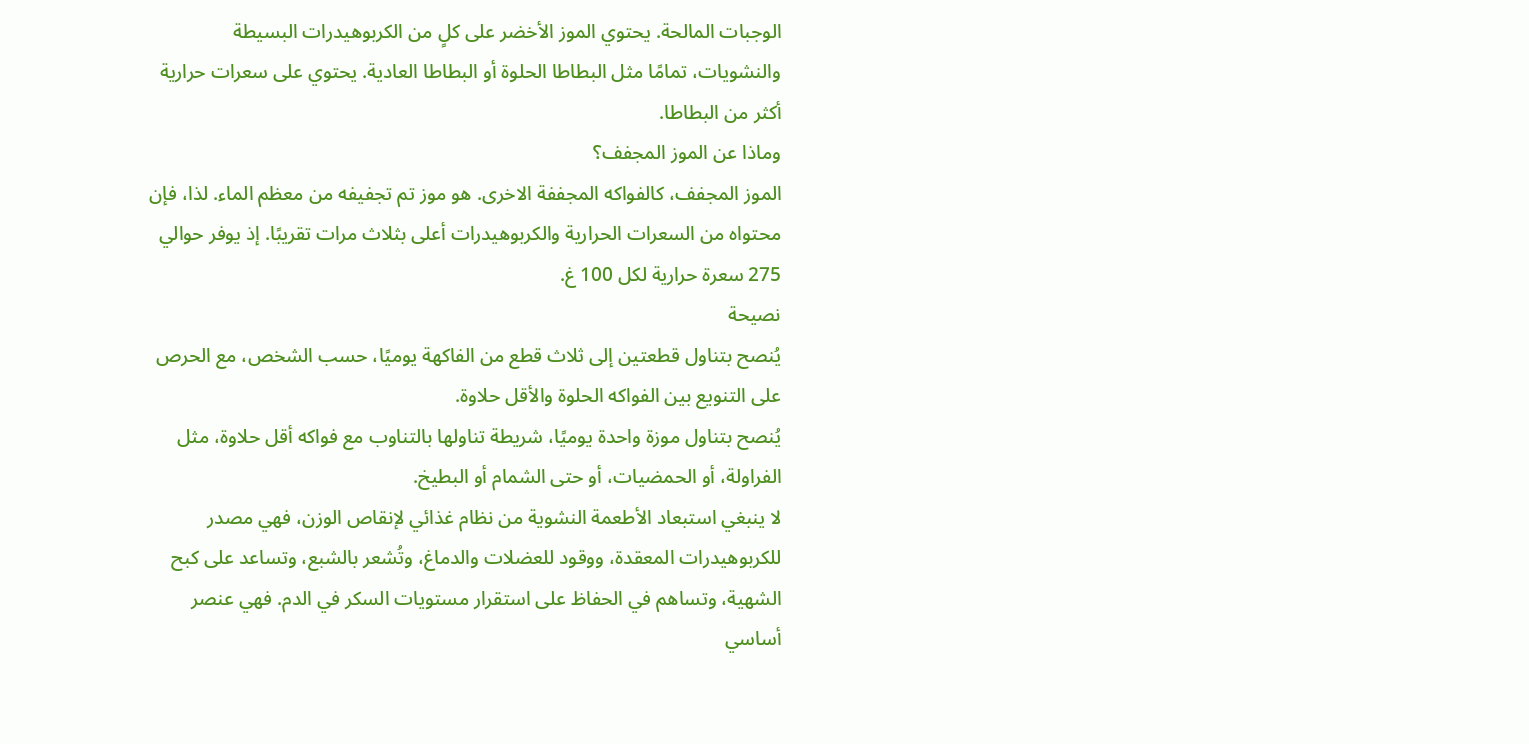الوجبات المالحة. يحتوي الموز الأخضر على كلٍ من الكربوهيدرات البسيطة والنشويات، تمامًا مثل البطاطا الحلوة أو البطاطا العادية. يحتوي على سعرات حرارية أكثر من البطاطا.
وماذا عن الموز المجفف؟
الموز المجفف، كالفواكه المجففة الاخرى. هو موز تم تجفيفه من معظم الماء. لذا، فإن محتواه من السعرات الحرارية والكربوهيدرات أعلى بثلاث مرات تقريبًا. إذ يوفر حوالي 275 سعرة حرارية لكل 100 غ.
نصيحة
يُنصح بتناول قطعتين إلى ثلاث قطع من الفاكهة يوميًا، حسب الشخص، مع الحرص على التنويع بين الفواكه الحلوة والأقل حلاوة.
يُنصح بتناول موزة واحدة يوميًا، شريطة تناولها بالتناوب مع فواكه أقل حلاوة، مثل الفراولة، أو الحمضيات، أو حتى الشمام أو البطيخ.
لا ينبغي استبعاد الأطعمة النشوية من نظام غذائي لإنقاص الوزن، فهي مصدر للكربوهيدرات المعقدة، ووقود للعضلات والدماغ، وتُشعر بالشبع، وتساعد على كبح الشهية، وتساهم في الحفاظ على استقرار مستويات السكر في الدم. فهي عنصر أساسي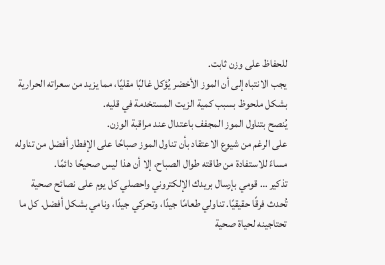للحفاظ على وزن ثابت.
يجب الانتباه إلى أن الموز الأخضر يُؤكل غالبًا مقليًا، مما يزيد من سعراته الحرارية بشكل ملحوظ بسبب كمية الزيت المستخدمة في قليه.
يُنصح بتناول الموز المجفف باعتدال عند مراقبة الوزن.
على الرغم من شيوع الاعتقاد بأن تناول الموز صباحًا على الإفطار أفضل من تناوله مساءً للاستفادة من طاقته طوال الصباح، إلا أن هذا ليس صحيحًا دائمًا.
تذكير … قومي بإرسال بريدك الإلكتروني واحصلي كل يوم على نصائح صحية تُحدث فرقًا حقيقيًا. تناولي طعامًا جيدًا، وتحركي جيدًا، ونامي بشكل أفضل. كل ما تحتاجينه لحياة صحية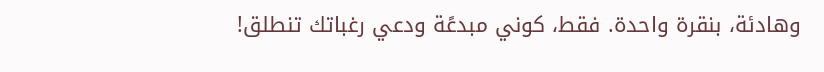وهادئة، بنقرة واحدة. فقط، كوني مبدعًة ودعي رغباتك تنطلق!